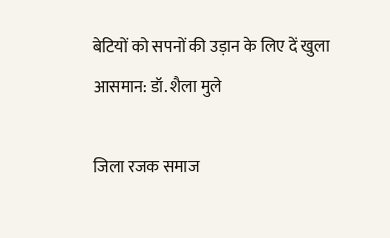बेटियों को सपनों की उड़ान के लिए दें खुला आसमान: डॉ. शैला मुले

जिला रजक समाज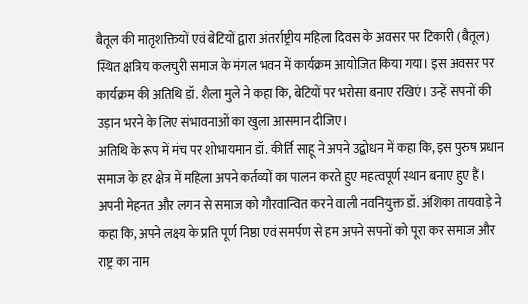बैतूल की मातृशक्तियों एवं बेटियों द्वारा अंतर्राष्ट्रीय महिला दिवस के अवसर पर टिकारी (बैतूल) स्थित क्षत्रिय कलचुरी समाज के मंगल भवन में कार्यक्रम आयोजित किया गया। इस अवसर पर कार्यक्रम की अतिथि डॉ. शैला मुले ने कहा कि, बेटियों पर भरोसा बनाए रखिएं। उन्हें सपनों की उड़ान भरने के लिए संभावनाओं का खुला आसमान दीजिए।
अतिथि के रूप में मंच पर शोभायमान डॉ. कीर्ति साहू ने अपने उद्बोधन में कहा कि, इस पुरुष प्रधान समाज के हर क्षेत्र में महिला अपने कर्तव्यों का पालन करते हुए महत्वपूर्ण स्थान बनाए हुए हैं। अपनी मेहनत और लगन से समाज को गौरवान्वित करने वाली नवनियुक्त डॉ. अंशिका तायवाड़े ने कहा कि, अपने लक्ष्य के प्रति पूर्ण निष्ठा एवं समर्पण से हम अपने सपनों को पूरा कर समाज और राष्ट्र का नाम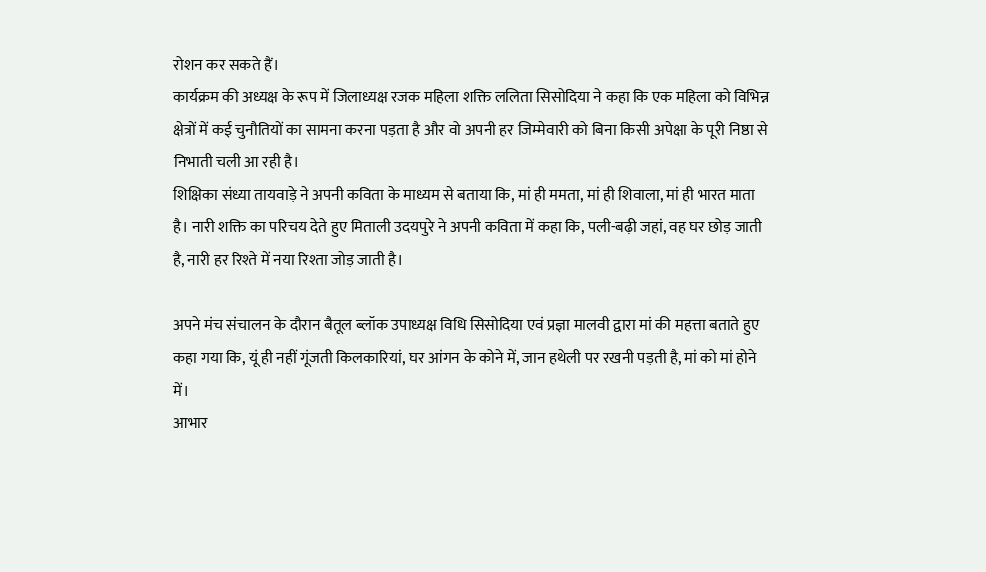रोशन कर सकते हैं।
कार्यक्रम की अध्यक्ष के रूप में जिलाध्यक्ष रजक महिला शक्ति ललिता सिसोदिया ने कहा कि एक महिला को विभिन्न क्षेत्रों में कई चुनौतियों का सामना करना पड़ता है और वो अपनी हर जिम्मेवारी को बिना किसी अपेक्षा के पूरी निष्ठा से निभाती चली आ रही है।
शिक्षिका संध्या तायवाड़े ने अपनी कविता के माध्यम से बताया कि, मां ही ममता, मां ही शिवाला, मां ही भारत माता है। नारी शक्ति का परिचय देते हुए मिताली उदयपुरे ने अपनी कविता में कहा कि, पली-बढ़ी जहां, वह घर छोड़ जाती है, नारी हर रिश्ते में नया रिश्ता जोड़ जाती है।

अपने मंच संचालन के दौरान बैतूल ब्लॉक उपाध्यक्ष विधि सिसोदिया एवं प्रज्ञा मालवी द्वारा मां की महत्ता बताते हुए कहा गया कि, यूं ही नहीं गूंजती किलकारियां, घर आंगन के कोने में, जान हथेली पर रखनी पड़ती है, मां को मां होने में।
आभार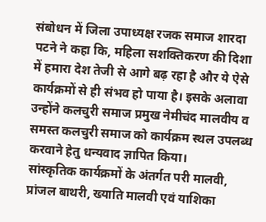संबोधन में जिला उपाध्यक्ष रजक समाज शारदा पटने ने कहा कि, महिला सशक्तिकरण की दिशा में हमारा देश तेजी से आगे बढ़ रहा है और ये ऐसे कार्यक्रमों से ही संभव हो पाया है। इसके अलावा उन्होंने कलचुरी समाज प्रमुख नेमीचंद मालवीय व समस्त कलचुरी समाज को कार्यक्रम स्थल उपलब्ध करवाने हेतु धन्यवाद ज्ञापित किया।
सांस्कृतिक कार्यक्रमों के अंतर्गत परी मालवी, प्रांजल बाथरी, ख्याति मालवी एवं याशिका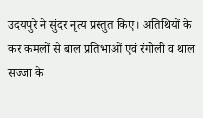उदयपुरे ने सुंदर नृत्य प्रस्तुत किए। अतिथियों के कर कमलों से बाल प्रतिभाओं एवं रंगोली व थाल सज्जा के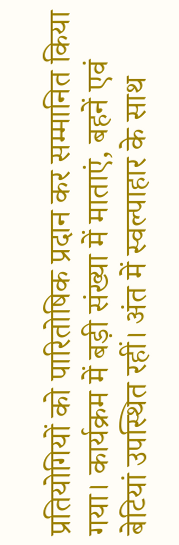प्रतियोगियों को पारितोषिक प्रदान कर सम्मानित किया गया। कार्यक्रम में बड़ी संख्या में माताएं, बहनें एवं बेटियां उपस्थित रहीं। अंत में स्वल्पाहार के साथ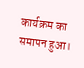कार्यक्रम का समापन हुआ।